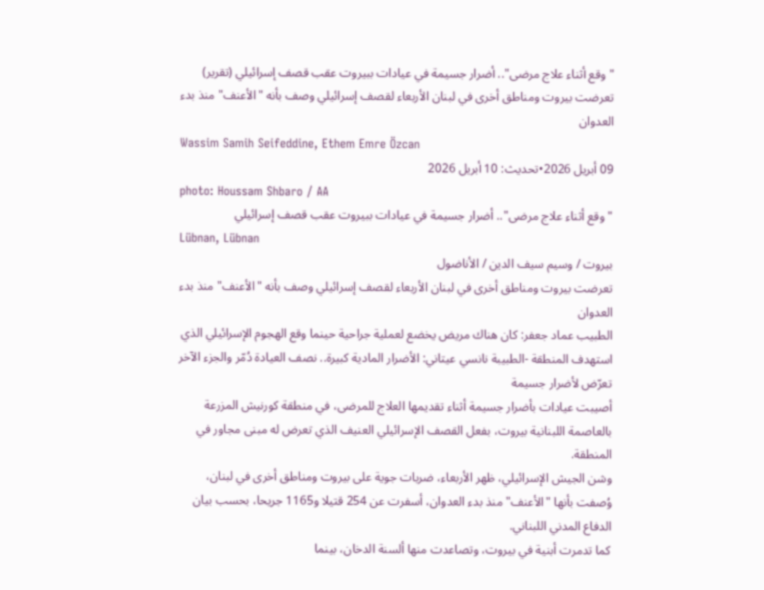"وقع أثناء علاج مرضى".. أضرار جسيمة في عيادات ببيروت عقب قصف إسرائيلي (تقرير)
تعرضت بيروت ومناطق أخرى في لبنان الأربعاء لقصف إسرائيلي وصف بأنه "الأعنف" منذ بدء العدوان
Wassim Samih Seifeddine, Ethem Emre Özcan
09 أبريل 2026•تحديث: 10 أبريل 2026
photo: Houssam Shbaro / AA
"وقع أثناء علاج مرضى".. أضرار جسيمة في عيادات ببيروت عقب قصف إسرائيلي
Lübnan, Lübnan
بيروت / وسيم سيف الدين / الأناضول
تعرضت بيروت ومناطق أخرى في لبنان الأربعاء لقصف إسرائيلي وصف بأنه "الأعنف" منذ بدء العدوان
الطبيب عماد جعفر: كان هناك مريض يخضع لعملية جراحية حينما وقع الهجوم الإسرائيلي الذي استهدف المنطقة -الطبيبة نانسي عيتاني: الأضرار المادية كبيرة.. نصف العيادة دُمّر والجزء الآخر تعرّض لأضرار جسيمة
أصيبت عيادات بأضرار جسيمة أثناء تقديمها العلاج للمرضى، في منطقة كورنيش المزرعة بالعاصمة اللبنانية بيروت، بفعل القصف الإسرائيلي العنيف الذي تعرض له مبنى مجاور في المنطقة.
وشن الجيش الإسرائيلي، ظهر الأربعاء، ضربات جوية على بيروت ومناطق أخرى في لبنان، وُصفت بأنها "الأعنف" منذ بدء العدوان، أسفرت عن 254 قتيلا و1165 جريحا، بحسب بيان الدفاع المدني اللبناني.
كما تدمرت أبنية في بيروت، وتصاعدت منها ألسنة الدخان، بينما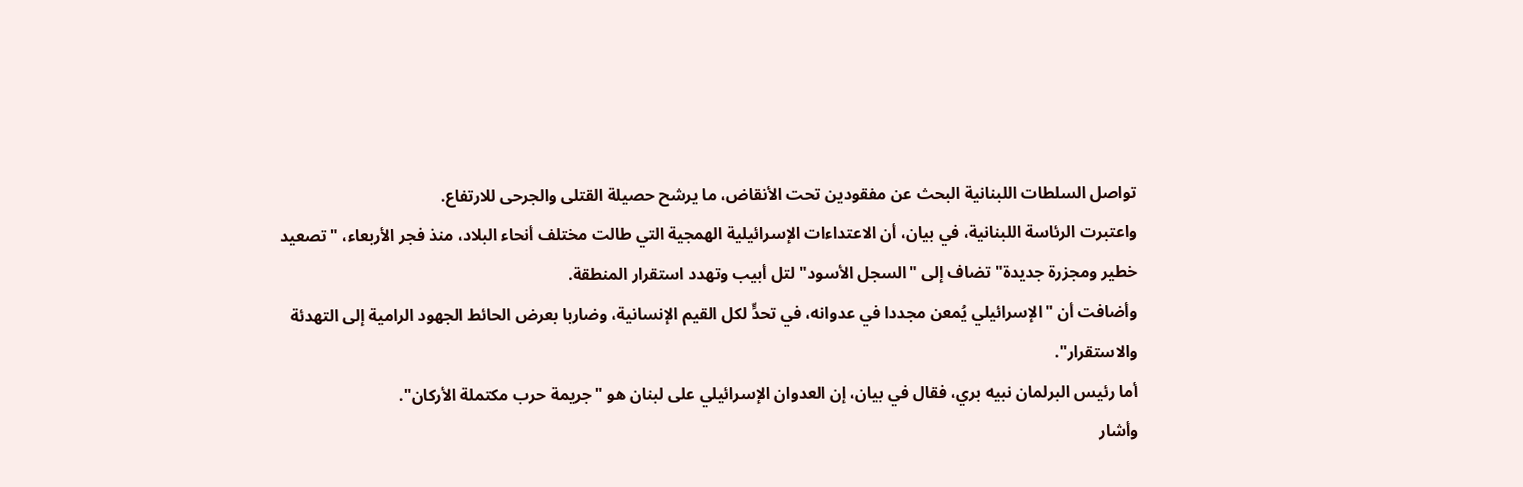تواصل السلطات اللبنانية البحث عن مفقودين تحت الأنقاض، ما يرشح حصيلة القتلى والجرحى للارتفاع.
واعتبرت الرئاسة اللبنانية، في بيان، أن الاعتداءات الإسرائيلية الهمجية التي طالت مختلف أنحاء البلاد، منذ فجر الأربعاء، "تصعيد خطير ومجزرة جديدة" تضاف إلى "السجل الأسود" لتل أبيب وتهدد استقرار المنطقة.
وأضافت أن "الإسرائيلي يُمعن مجددا في عدوانه، في تحدٍّ لكل القيم الإنسانية، وضاربا بعرض الحائط الجهود الرامية إلى التهدئة والاستقرار".
أما رئيس البرلمان نبيه بري، فقال في بيان، إن العدوان الإسرائيلي على لبنان هو "جريمة حرب مكتملة الأركان".
وأشار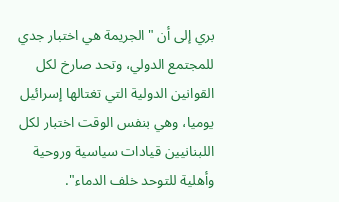بري إلى أن "الجريمة هي اختبار جدي للمجتمع الدولي، وتحد صارخ لكل القوانين الدولية التي تغتالها إسرائيل يوميا، وهي بنفس الوقت اختبار لكل اللبنانيين قيادات سياسية وروحية وأهلية للتوحد خلف الدماء".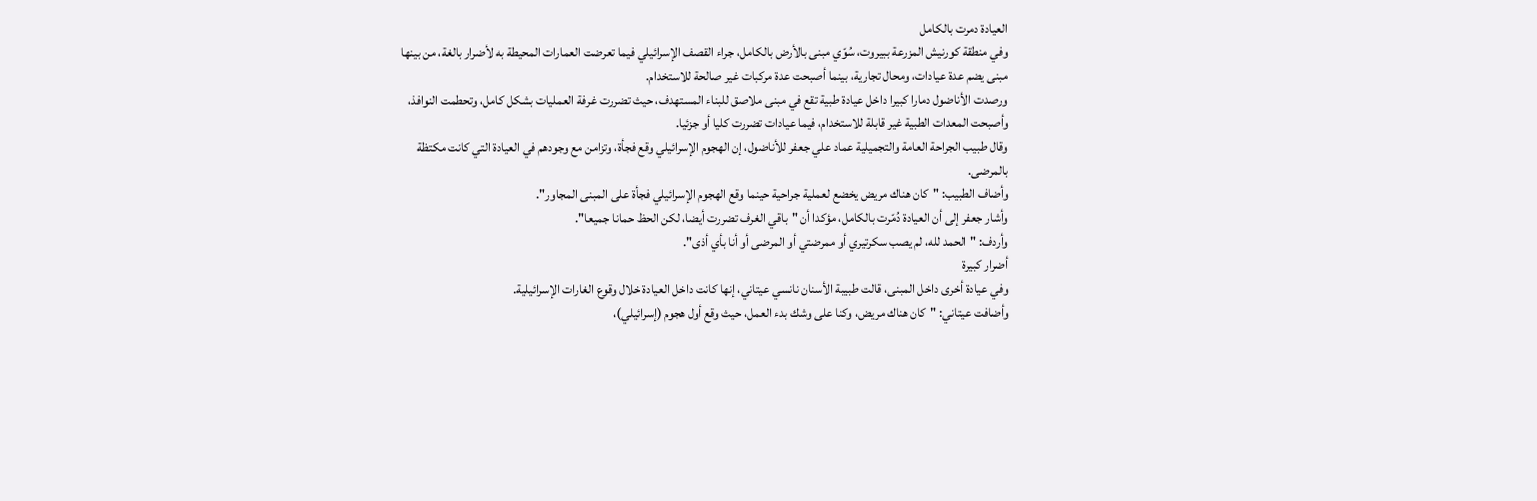العيادة دمرت بالكامل
وفي منطقة كورنيش المزرعة ببيروت، سُوّي مبنى بالأرض بالكامل، جراء القصف الإسرائيلي فيما تعرضت العمارات المحيطة به لأضرار بالغة، من بينها مبنى يضم عدة عيادات، ومحال تجارية، بينما أصبحت عدة مركبات غير صالحة للاستخدام.
ورصدت الأناضول دمارا كبيرا داخل عيادة طبية تقع في مبنى ملاصق للبناء المستهدف، حيث تضررت غرفة العمليات بشكل كامل، وتحطمت النوافذ، وأصبحت المعدات الطبية غير قابلة للاستخدام، فيما عيادات تضررت كليا أو جزئيا.
وقال طبيب الجراحة العامة والتجميلية عماد علي جعفر للأناضول، إن الهجوم الإسرائيلي وقع فجأة، وتزامن مع وجودهم في العيادة التي كانت مكتظة بالمرضى.
وأضاف الطبيب: "كان هناك مريض يخضع لعملية جراحية حينما وقع الهجوم الإسرائيلي فجأة على المبنى المجاور".
وأشار جعفر إلى أن العيادة دُمّرت بالكامل، مؤكدا أن "باقي الغرف تضررت أيضا، لكن الحظ حمانا جميعا".
وأردف: "الحمد لله، لم يصب سكرتيري أو ممرضتي أو المرضى أو أنا بأي أذى".
أضرار كبيرة
وفي عيادة أخرى داخل المبنى، قالت طبيبة الأسنان نانسي عيتاني، إنها كانت داخل العيادة خلال وقوع الغارات الإسرائيلية.
وأضافت عيتاني: "كان هناك مريض، وكنا على وشك بدء العمل، حيث وقع أول هجوم (إسرائيلي)،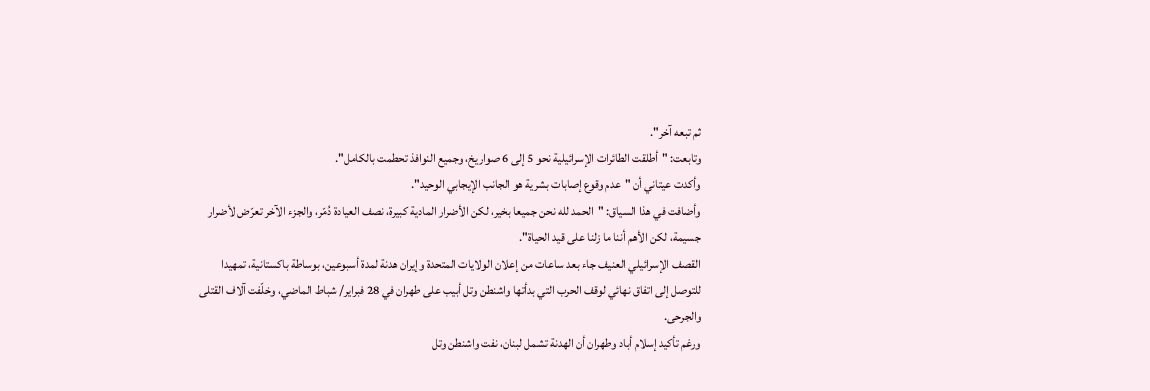ثم تبعه آخر".
وتابعت: "أطلقت الطائرات الإسرائيلية نحو 5 إلى 6 صواريخ، وجميع النوافذ تحطمت بالكامل".
وأكدت عيتاني أن "عدم وقوع إصابات بشرية هو الجانب الإيجابي الوحيد".
وأضافت في هذا السياق: "الحمد لله نحن جميعا بخير، لكن الأضرار المادية كبيرة، نصف العيادة دُمّر، والجزء الآخر تعرّض لأضرار جسيمة، لكن الأهم أننا ما زلنا على قيد الحياة".
القصف الإسرائيلي العنيف جاء بعد ساعات من إعلان الولايات المتحدة وإيران هدنة لمدة أسبوعين، بوساطة باكستانية، تمهيدا للتوصل إلى اتفاق نهائي لوقف الحرب التي بدأتها واشنطن وتل أبيب على طهران في 28 فبراير/ شباط الماضي، وخلّفت آلاف القتلى والجرحى.
ورغم تأكيد إسلام أباد وطهران أن الهدنة تشمل لبنان، نفت واشنطن وتل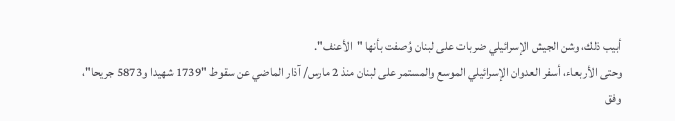أبيب ذلك، وشن الجيش الإسرائيلي ضربات على لبنان وُصفت بأنها "الأعنف".
وحتى الأربعاء، أسفر العدوان الإسرائيلي الموسع والمستمر على لبنان منذ 2 مارس/ آذار الماضي عن سقوط "1739 شهيدا و5873 جريحا"، وفق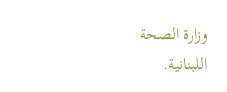وزارة الصحة اللبنانية.